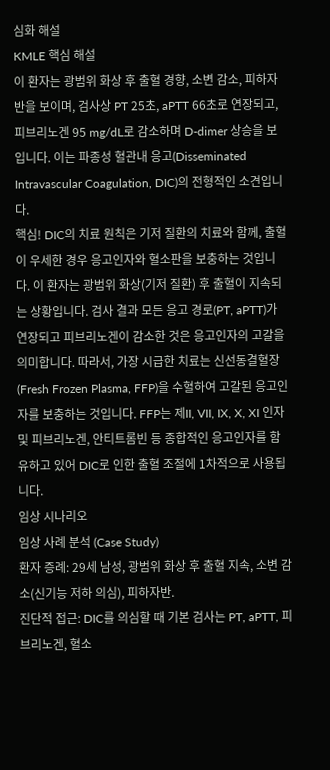심화 해설
KMLE 핵심 해설
이 환자는 광범위 화상 후 출혈 경향, 소변 감소, 피하자반을 보이며, 검사상 PT 25초, aPTT 66초로 연장되고, 피브리노겐 95 mg/dL로 감소하며 D-dimer 상승을 보입니다. 이는 파종성 혈관내 응고(Disseminated Intravascular Coagulation, DIC)의 전형적인 소견입니다.
핵심! DIC의 치료 원칙은 기저 질환의 치료와 함께, 출혈이 우세한 경우 응고인자와 혈소판을 보충하는 것입니다. 이 환자는 광범위 화상(기저 질환) 후 출혈이 지속되는 상황입니다. 검사 결과 모든 응고 경로(PT, aPTT)가 연장되고 피브리노겐이 감소한 것은 응고인자의 고갈을 의미합니다. 따라서, 가장 시급한 치료는 신선동결혈장(Fresh Frozen Plasma, FFP)을 수혈하여 고갈된 응고인자를 보충하는 것입니다. FFP는 제II, VII, IX, X, XI 인자 및 피브리노겐, 안티트롬빈 등 종합적인 응고인자를 함유하고 있어 DIC로 인한 출혈 조절에 1차적으로 사용됩니다.
임상 시나리오
임상 사례 분석 (Case Study)
환자 증례: 29세 남성, 광범위 화상 후 출혈 지속, 소변 감소(신기능 저하 의심), 피하자반.
진단적 접근: DIC를 의심할 때 기본 검사는 PT, aPTT, 피브리노겐, 혈소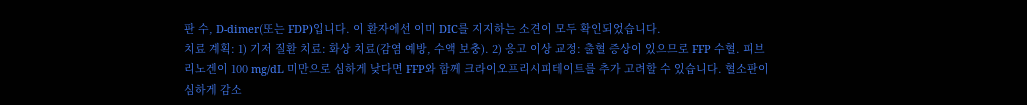판 수, D-dimer(또는 FDP)입니다. 이 환자에선 이미 DIC를 지지하는 소견이 모두 확인되었습니다.
치료 계획: 1) 기저 질환 치료: 화상 치료(감염 예방, 수액 보충). 2) 응고 이상 교정: 출혈 증상이 있으므로 FFP 수혈. 피브리노겐이 100 mg/dL 미만으로 심하게 낮다면 FFP와 함께 크라이오프리시피테이트를 추가 고려할 수 있습니다. 혈소판이 심하게 감소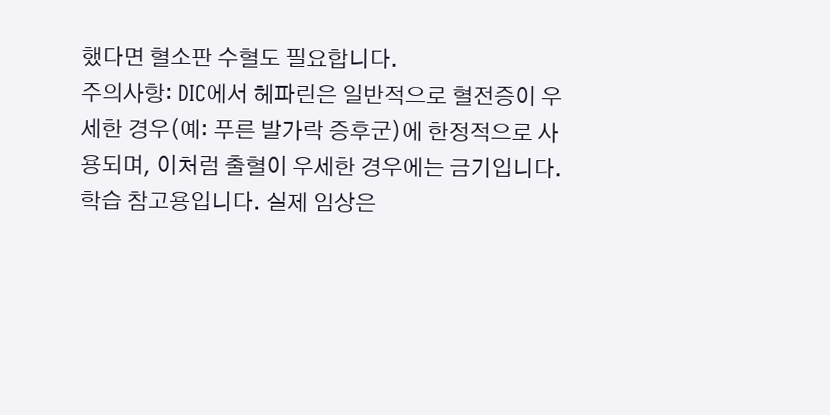했다면 혈소판 수혈도 필요합니다.
주의사항: DIC에서 헤파린은 일반적으로 혈전증이 우세한 경우(예: 푸른 발가락 증후군)에 한정적으로 사용되며, 이처럼 출혈이 우세한 경우에는 금기입니다.
학습 참고용입니다. 실제 임상은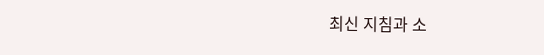최신 지침과 소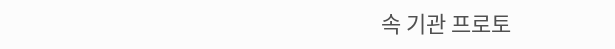속 기관 프로토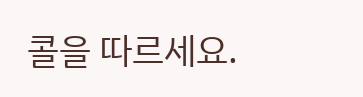콜을 따르세요.